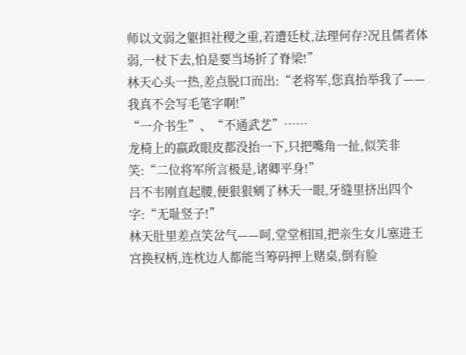师以文弱之躯担社稷之重,若遭廷杖,法理何存?况且儒者体弱,一杖下去,怕是要当场折了脊梁!”
林天心头一热,差点脱口而出:“老将军,您真抬举我了——我真不会写毛笔字啊!”
“一介书生”、“不通武艺”……
龙椅上的嬴政眼皮都没抬一下,只把嘴角一扯,似笑非笑:“二位将军所言极是,诸卿平身!”
吕不韦刚直起腰,便狠狠剜了林天一眼,牙缝里挤出四个字:“无耻竖子!”
林天肚里差点笑岔气——呵,堂堂相国,把亲生女儿塞进王宫换权柄,连枕边人都能当筹码押上赌桌,倒有脸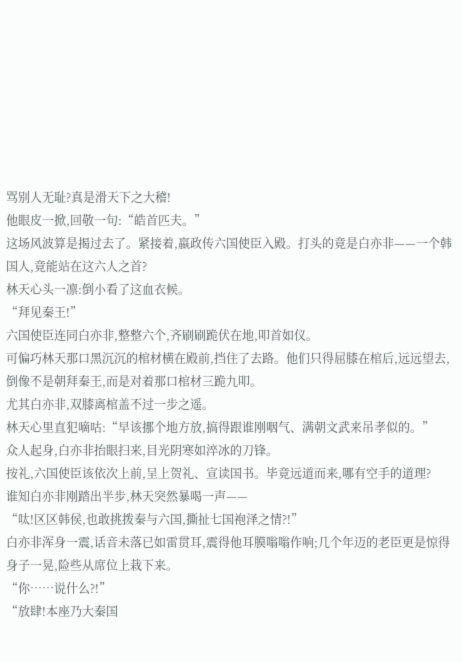骂别人无耻?真是滑天下之大稽!
他眼皮一掀,回敬一句:“皓首匹夫。”
这场风波算是揭过去了。紧接着,嬴政传六国使臣入殿。打头的竟是白亦非——一个韩国人,竟能站在这六人之首?
林天心头一凛:倒小看了这血衣候。
“拜见秦王!”
六国使臣连同白亦非,整整六个,齐刷刷跪伏在地,叩首如仪。
可偏巧林天那口黑沉沉的棺材横在殿前,挡住了去路。他们只得屈膝在棺后,远远望去,倒像不是朝拜秦王,而是对着那口棺材三跪九叩。
尤其白亦非,双膝离棺盖不过一步之遥。
林天心里直犯嘀咕:“早该挪个地方放,搞得跟谁刚咽气、满朝文武来吊孝似的。”
众人起身,白亦非抬眼扫来,目光阴寒如淬冰的刀锋。
按礼,六国使臣该依次上前,呈上贺礼、宣读国书。毕竟远道而来,哪有空手的道理?
谁知白亦非刚踏出半步,林天突然暴喝一声——
“呔!区区韩侯,也敢挑拨秦与六国,撕扯七国袍泽之情?!”
白亦非浑身一震,话音未落已如雷贯耳,震得他耳膜嗡嗡作响;几个年迈的老臣更是惊得身子一晃,险些从席位上栽下来。
“你……说什么?!”
“放肆!本座乃大秦国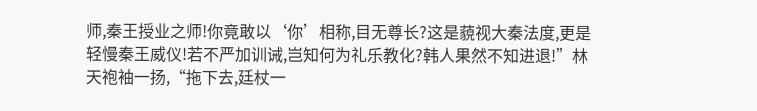师,秦王授业之师!你竟敢以‘你’相称,目无尊长?这是藐视大秦法度,更是轻慢秦王威仪!若不严加训诫,岂知何为礼乐教化?韩人果然不知进退!”林天袍袖一扬,“拖下去,廷杖一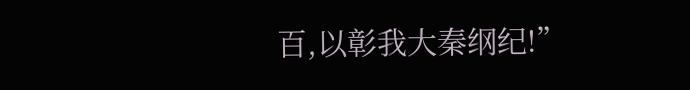百,以彰我大秦纲纪!”